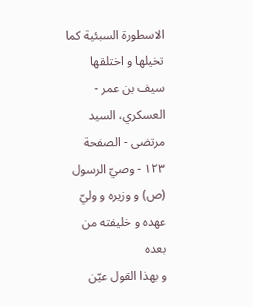الاسطورة السبئية كما تخيلها و اختلقها سيف بن عمر - العسكري، السيد مرتضى - الصفحة ١٢٣ - وصيّ الرسول (ص) و وزيره و وليّ عهده و خليفته من بعده
و بهذا القول عيّن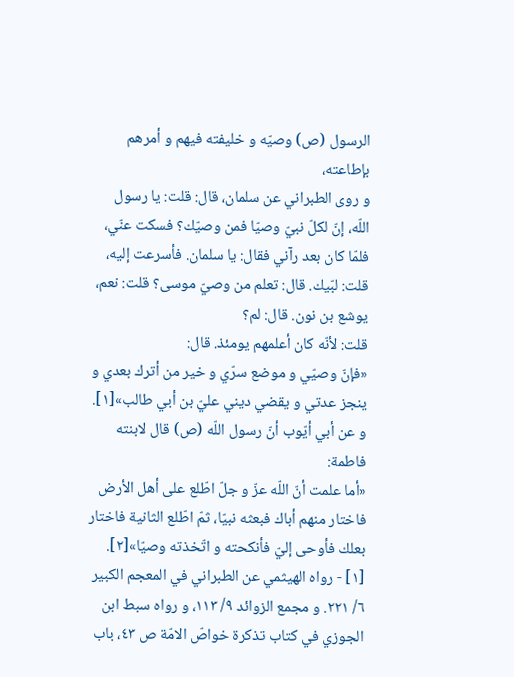الرسول (ص) وصيّه و خليفته فيهم و أمرهم بإطاعته،
و روى الطبراني عن سلمان، قال: قلت: يا رسول اللّه، إنّ لكلّ نبيّ وصيّا فمن وصيّك؟ فسكت عنّي، فلمّا كان بعد رآني فقال: يا سلمان. فأسرعت إليه، قلت: لبّيك. قال: تعلم من وصيّ موسى؟ قلت: نعم، يوشع بن نون. قال: لم؟
قلت: لأنّه كان أعلمهم يومئذ. قال:
«فإنّ وصيّي و موضع سرّي و خير من أترك بعدي و ينجز عدتي و يقضي ديني عليّ بن أبي طالب»[١].
و عن أبي أيّوب أنّ رسول اللّه (ص) قال لابنته فاطمة:
«أما علمت أنّ اللّه عزّ و جلّ اطّلع على أهل الأرض فاختار منهم أباك فبعثه نبيّا، ثمّ اطّلع الثانية فاختار بعلك فأوحى إليّ فأنكحته و اتّخذته وصيّا»[٢].
[١] - رواه الهيثمي عن الطبراني في المعجم الكبير ٦/ ٢٢١. و مجمع الزوائد ٩/ ١١٣، و رواه سبط ابن الجوزي في كتاب تذكرة خواصّ الامّة ص ٤٣، باب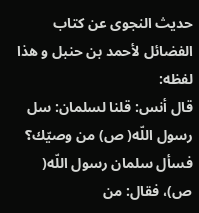حديث النجوى عن كتاب الفضائل لأحمد بن حنبل و هذا لفظه:
قال أنس: قلنا لسلمان: سل رسول اللّه( ص) من وصيّك؟ فسأل سلمان رسول اللّه( ص)، فقال: من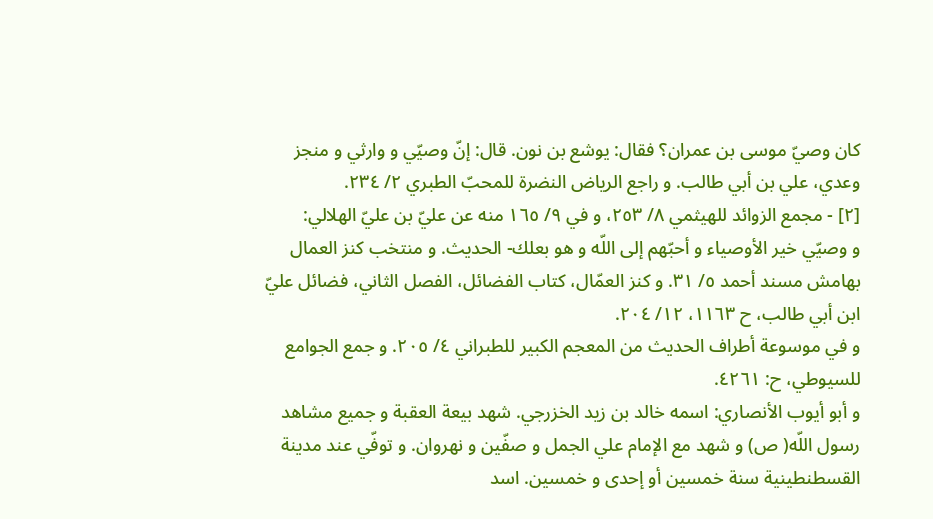كان وصيّ موسى بن عمران؟ فقال: يوشع بن نون. قال: إنّ وصيّي و وارثي و منجز وعدي، علي بن أبي طالب. و راجع الرياض النضرة للمحبّ الطبري ٢/ ٢٣٤.
[٢] - مجمع الزوائد للهيثمي ٨/ ٢٥٣، و في ٩/ ١٦٥ منه عن عليّ بن عليّ الهلالي:
و وصيّي خير الأوصياء و أحبّهم إلى اللّه و هو بعلك- الحديث. و منتخب كنز العمال بهامش مسند أحمد ٥/ ٣١. و كنز العمّال، كتاب الفضائل، الفصل الثاني، فضائل عليّ ابن أبي طالب، ح ١١٦٣، ١٢/ ٢٠٤.
و في موسوعة أطراف الحديث من المعجم الكبير للطبراني ٤/ ٢٠٥. و جمع الجوامع للسيوطي، ح: ٤٢٦١.
و أبو أيوب الأنصاري: اسمه خالد بن زيد الخزرجي. شهد بيعة العقبة و جميع مشاهد رسول اللّه( ص) و شهد مع الإمام علي الجمل و صفّين و نهروان. و توفّي عند مدينة القسطنطينية سنة خمسين أو إحدى و خمسين. اسد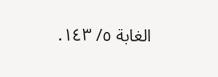الغابة ٥/ ١٤٣.